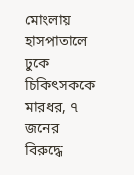মোংলায় হাসপাতালে ঢুকে চিকিৎসককে মারধর, ৭ জনের বিরুদ্ধে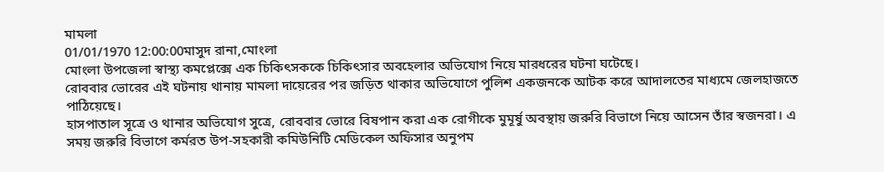মামলা
01/01/1970 12:00:00মাসুদ রানা,মোংলা
মোংলা উপজেলা স্বাস্থ্য কমপ্লেক্সে এক চিকিৎসককে চিকিৎসার অবহেলার অভিযোগ নিয়ে মারধরের ঘটনা ঘটেছে।
রোববার ভোরের এই ঘটনায় থানায় মামলা দায়েরের পর জড়িত থাকার অভিযোগে পুলিশ একজনকে আটক করে আদালতের মাধ্যমে জেলহাজতে পাঠিয়েছে।
হাসপাতাল সূত্রে ও থানার অভিযোগ সুত্রে, রোববার ভোরে বিষপান করা এক রোগীকে মুমূর্ষু অবস্থায় জরুরি বিভাগে নিয়ে আসেন তাঁর স্বজনরা। এ সময় জরুরি বিভাগে কর্মরত উপ-সহকারী কমিউনিটি মেডিকেল অফিসার অনুপম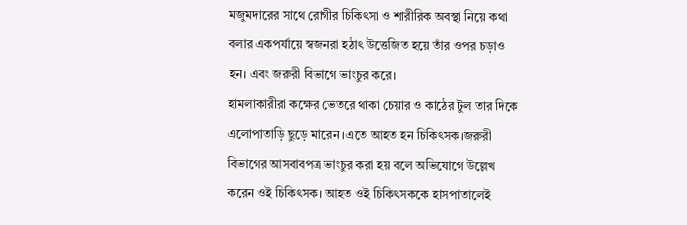মজুমদারের সাথে রোগীর চিকিৎসা ও শারীরিক অবস্থা নিয়ে কথা বলার একপর্যায়ে স্বজনরা হঠাৎ উত্তেজিত হয়ে তাঁর ওপর চড়াও হন। এবং জরুরী বিভাগে ভাংচুর করে।
হামলাকারীরা কক্ষের ভেতরে থাকা চেয়ার ও কাঠের টুল তার দিকে এলোপাতাড়ি ছুড়ে মারেন ।এতে আহত হন চিকিৎসক।জরুরী বিভাগের আসবাবপত্র ভাংচুর করা হয় বলে অভিযোগে উল্লেখ করেন ওই চিকিৎসক। আহত ওই চিকিৎসককে হাসপাতালেই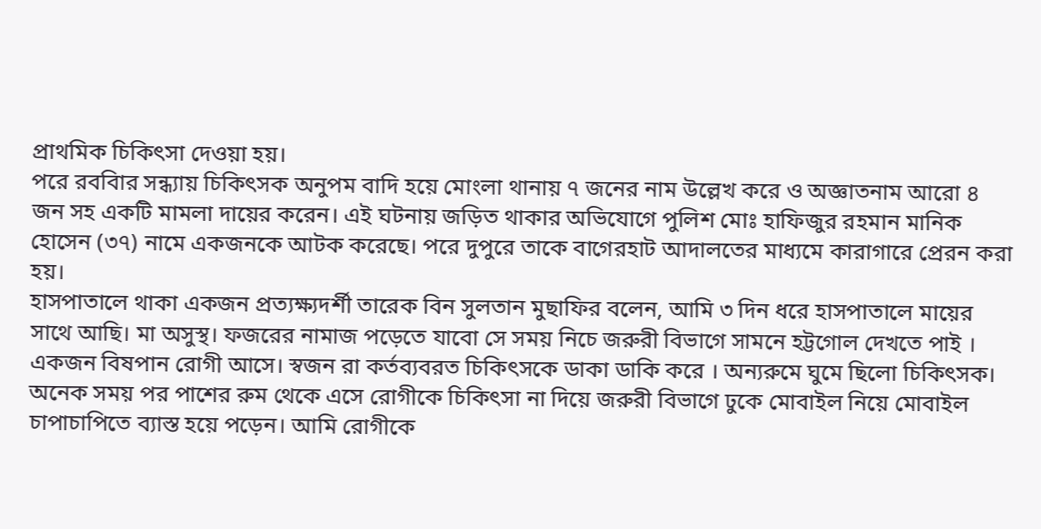প্রাথমিক চিকিৎসা দেওয়া হয়।
পরে রববিার সন্ধ্যায় চিকিৎসক অনুপম বাদি হয়ে মোংলা থানায় ৭ জনের নাম উল্লেখ করে ও অজ্ঞাতনাম আরো ৪ জন সহ একটি মামলা দায়ের করেন। এই ঘটনায় জড়িত থাকার অভিযোগে পুলিশ মোঃ হাফিজুর রহমান মানিক হোসেন (৩৭) নামে একজনকে আটক করেছে। পরে দুপুরে তাকে বাগেরহাট আদালতের মাধ্যমে কারাগারে প্রেরন করা হয়।
হাসপাতালে থাকা একজন প্রত্যক্ষ্যদর্শী তারেক বিন সুলতান মুছাফির বলেন, আমি ৩ দিন ধরে হাসপাতালে মায়ের সাথে আছি। মা অসুস্থ। ফজরের নামাজ পড়েতে যাবো সে সময় নিচে জরুরী বিভাগে সামনে হট্টগোল দেখতে পাই । একজন বিষপান রোগী আসে। স্বজন রা কর্তব্যবরত চিকিৎসকে ডাকা ডাকি করে । অন্যরুমে ঘুমে ছিলো চিকিৎসক। অনেক সময় পর পাশের রুম থেকে এসে রোগীকে চিকিৎসা না দিয়ে জরুরী বিভাগে ঢুকে মোবাইল নিয়ে মোবাইল চাপাচাপিতে ব্যাস্ত হয়ে পড়েন। আমি রোগীকে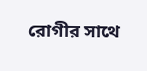রোগীর সাথে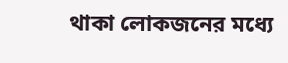থাকা লোকজনের মধ্যে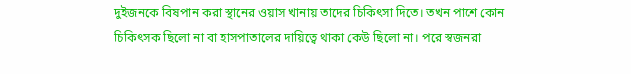দুইজনকে বিষপান করা স্থানের ওয়াস খানায় তাদের চিকিৎসা দিতে। তখন পাশে কোন চিকিৎসক ছিলো না বা হাসপাতালের দায়িত্বে থাকা কেউ ছিলো না। পরে স্বজনরা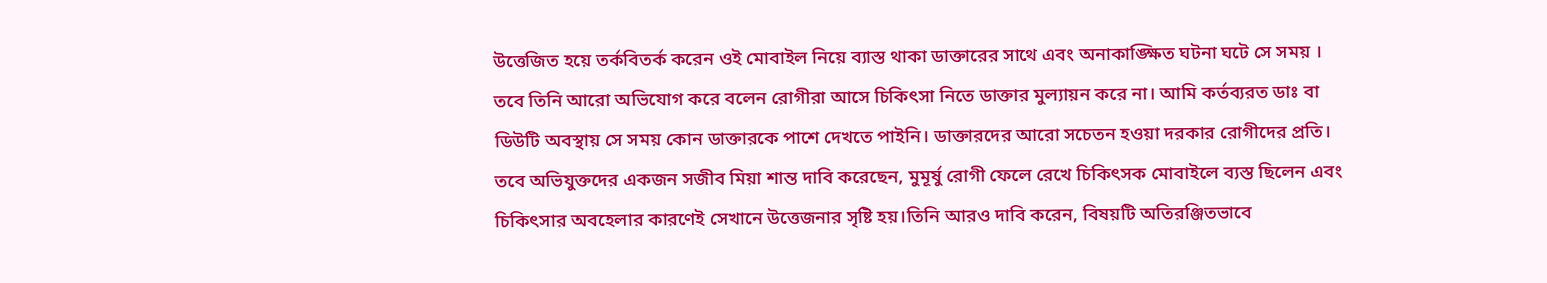উত্তেজিত হয়ে তর্কবিতর্ক করেন ওই মোবাইল নিয়ে ব্যাস্ত থাকা ডাক্তারের সাথে এবং অনাকাঙ্ক্ষিত ঘটনা ঘটে সে সময় । তবে তিনি আরো অভিযোগ করে বলেন রোগীরা আসে চিকিৎসা নিতে ডাক্তার মুল্যায়ন করে না। আমি কর্তব্যরত ডাঃ বা ডিউটি অবস্থায় সে সময় কোন ডাক্তারকে পাশে দেখতে পাইনি। ডাক্তারদের আরো সচেতন হওয়া দরকার রোগীদের প্রতি।
তবে অভিযুক্তদের একজন সজীব মিয়া শান্ত দাবি করেছেন, মুমূর্ষু রোগী ফেলে রেখে চিকিৎসক মোবাইলে ব্যস্ত ছিলেন এবং চিকিৎসার অবহেলার কারণেই সেখানে উত্তেজনার সৃষ্টি হয়।তিনি আরও দাবি করেন, বিষয়টি অতিরঞ্জিতভাবে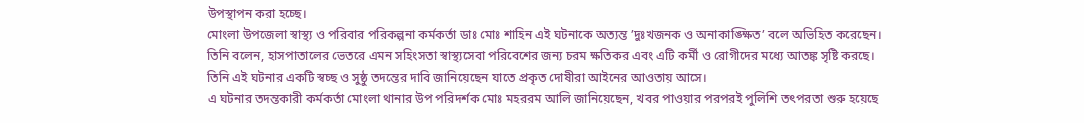উপস্থাপন করা হচ্ছে।
মোংলা উপজেলা স্বাস্থ্য ও পরিবার পরিকল্পনা কর্মকর্তা ডাঃ মোঃ শাহিন এই ঘটনাকে অত্যন্ত ’দুঃখজনক ও অনাকাঙ্ক্ষিত’ বলে অভিহিত করেছেন। তিনি বলেন, হাসপাতালের ভেতরে এমন সহিংসতা স্বাস্থ্যসেবা পরিবেশের জন্য চরম ক্ষতিকর এবং এটি কর্মী ও রোগীদের মধ্যে আতঙ্ক সৃষ্টি করছে। তিনি এই ঘটনার একটি স্বচ্ছ ও সুষ্ঠু তদন্তের দাবি জানিয়েছেন যাতে প্রকৃত দোষীরা আইনের আওতায় আসে।
এ ঘটনার তদন্তকারী কর্মকর্তা মোংলা থানার উপ পরিদর্শক মোঃ মহররম আলি জানিয়েছেন, খবর পাওয়ার পরপরই পুলিশি তৎপরতা শুরু হয়েছে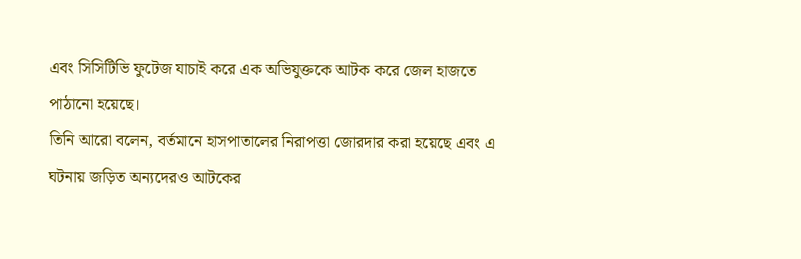এবং সিসিটিভি ফুটেজ যাচাই করে এক অভিযুক্তকে আটক করে জেল হাজতে পাঠানো হয়েছে।
তিনি আরো বলেন, বর্তমানে হাসপাতালের নিরাপত্তা জোরদার করা হয়েছে এবং এ ঘটনায় জড়িত অন্যদেরও আটকের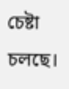চেষ্টা চলছে।